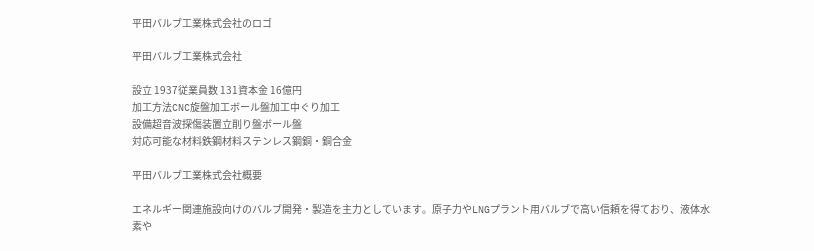平田バルブ工業株式会社のロゴ

平田バルブ工業株式会社

設立 1937従業員数 131資本金 16億円
加工方法CNC旋盤加工ボール盤加工中ぐり加工
設備超音波探傷装置立削り盤ボール盤
対応可能な材料鉄鋼材料ステンレス鋼銅・銅合金

平田バルブ工業株式会社概要

エネルギー関連施設向けのバルブ開発・製造を主力としています。原子力やLNGプラント用バルブで高い信頼を得ており、液体水素や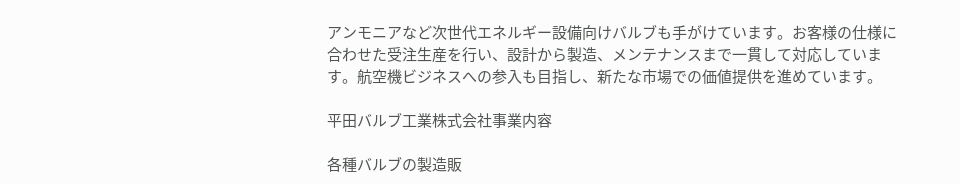アンモニアなど次世代エネルギー設備向けバルブも手がけています。お客様の仕様に合わせた受注生産を行い、設計から製造、メンテナンスまで一貫して対応しています。航空機ビジネスへの参入も目指し、新たな市場での価値提供を進めています。

平田バルブ工業株式会社事業内容

各種バルブの製造販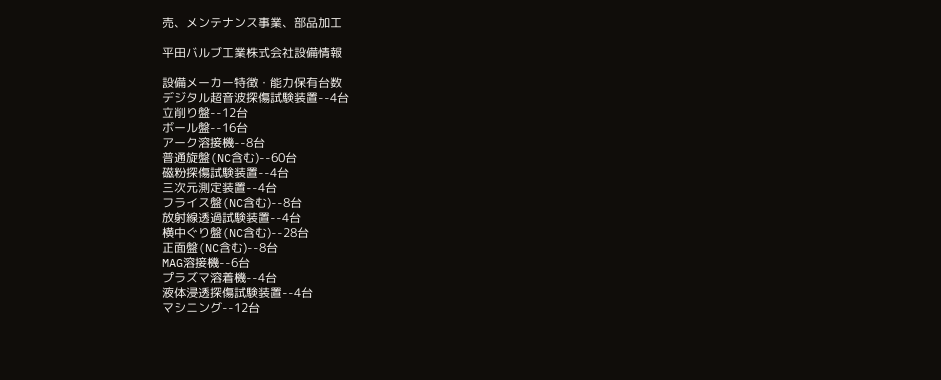売、メンテナンス事業、部品加工

平田バルブ工業株式会社設備情報

設備メーカー特徴・能力保有台数
デジタル超音波探傷試験装置--4台
立削り盤--12台
ボール盤--16台
アーク溶接機--8台
普通旋盤(NC含む)--60台
磁粉探傷試験装置--4台
三次元測定装置--4台
フライス盤(NC含む)--8台
放射線透過試験装置--4台
横中ぐり盤(NC含む)--28台
正面盤(NC含む)--8台
MAG溶接機--6台
プラズマ溶着機--4台
液体浸透探傷試験装置--4台
マシニング--12台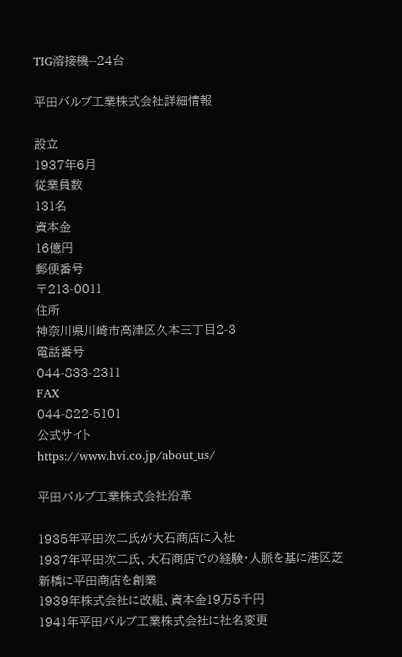TIG溶接機--24台

平田バルブ工業株式会社詳細情報

設立
1937年6月
従業員数
131名
資本金
16億円
郵便番号
〒213-0011
住所
神奈川県川崎市高津区久本三丁目2-3
電話番号
044-833-2311
FAX
044-822-5101
公式サイト
https://www.hvi.co.jp/about_us/

平田バルブ工業株式会社沿革

1935年平田次二氏が大石商店に入社
1937年平田次二氏、大石商店での経験・人脈を基に港区芝新橋に平田商店を創業
1939年株式会社に改組、資本金19万5千円
1941年平田バルブ工業株式会社に社名変更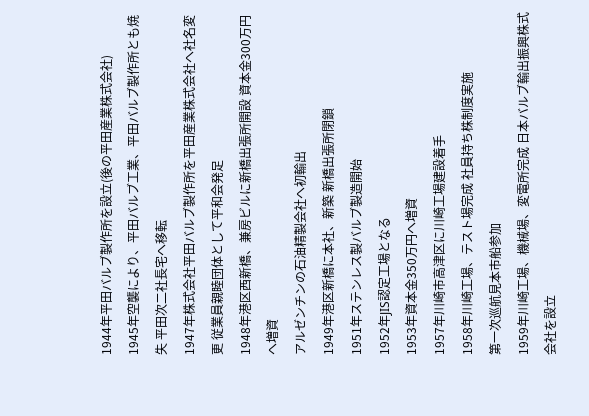1944年平田バルブ製作所を設立(後の平田産業株式会社)
1945年空襲により、平田バルブ工業、平田バルブ製作所とも焼失 平田次二社長宅へ移転
1947年株式会社平田バルブ製作所を平田産業株式会社へ社名変更 従業員親睦団体として平和会発足
1948年港区西新橋、兼房ビルに新橋出張所開設 資本金300万円へ増資
アルゼンチンの石油精製会社へ初輸出
1949年港区新橋に本社、新築 新橋出張所閉鎖
1951年ステンレス製バルブ製造開始
1952年JIS認定工場となる
1953年資本金350万円へ増資
1957年川崎市高津区に川崎工場建設着手
1958年川崎工場、テスト場完成 社員持ち株制度実施
第一次巡航見本市船参加
1959年川崎工場、機械場、変電所完成 日本バルブ輸出振興株式会社を設立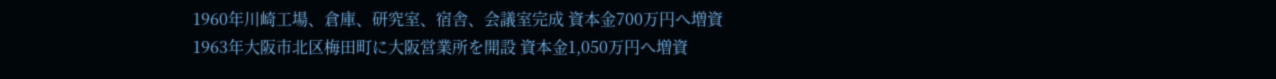1960年川崎工場、倉庫、研究室、宿舎、会議室完成 資本金700万円へ増資
1963年大阪市北区梅田町に大阪営業所を開設 資本金1,050万円へ増資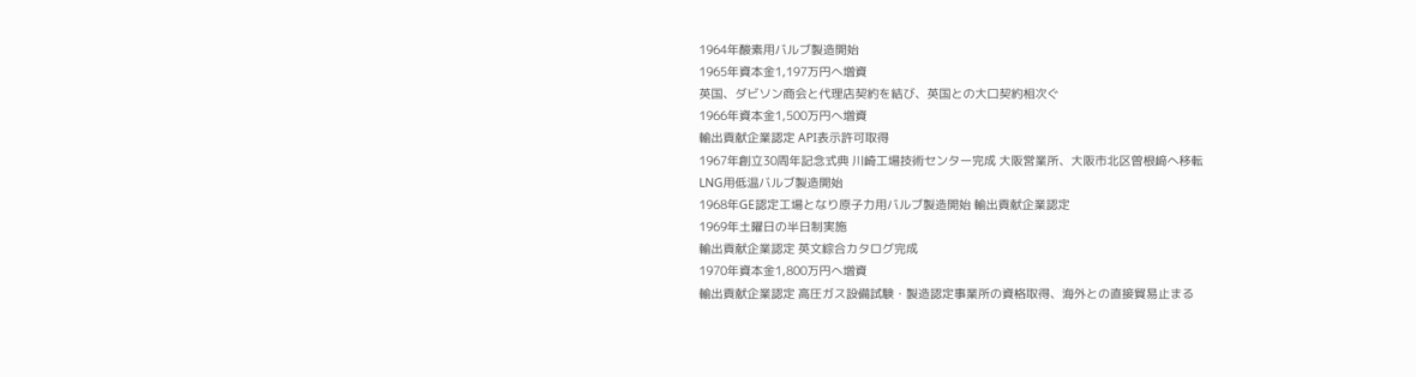1964年酸素用バルブ製造開始
1965年資本金1,197万円へ増資
英国、ダビソン商会と代理店契約を結び、英国との大口契約相次ぐ
1966年資本金1,500万円へ増資
輸出貢献企業認定 API表示許可取得
1967年創立30周年記念式典 川崎工場技術センター完成 大阪営業所、大阪市北区曽根﨑へ移転
LNG用低温バルブ製造開始
1968年GE認定工場となり原子力用バルブ製造開始 輸出貢献企業認定
1969年土曜日の半日制実施
輸出貢献企業認定 英文綜合カタログ完成
1970年資本金1,800万円へ増資
輸出貢献企業認定 高圧ガス設備試験・製造認定事業所の資格取得、海外との直接貿易止まる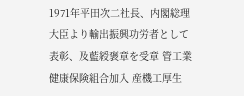1971年平田次二社長、内閣総理大臣より輸出振興功労者として表彰、及藍綬褒章を受章 管工業健康保険組合加入 産機工厚生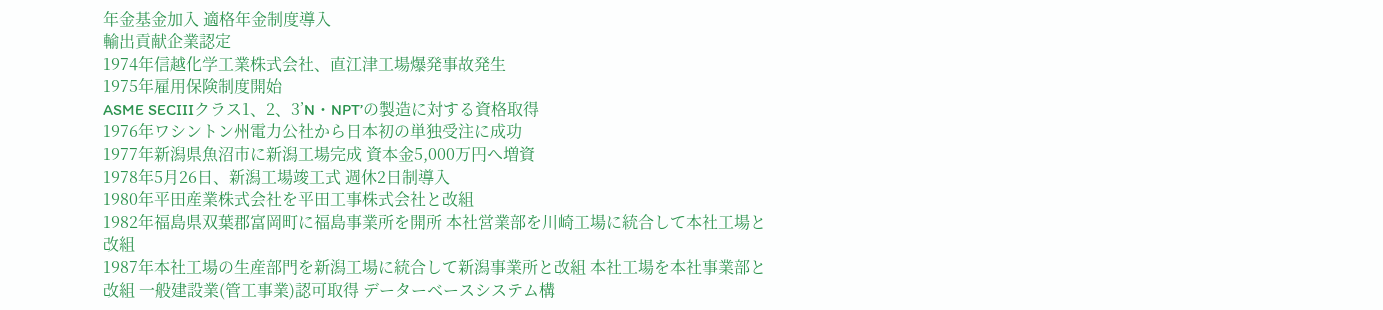年金基金加入 適格年金制度導入
輸出貢献企業認定
1974年信越化学工業株式会社、直江津工場爆発事故発生
1975年雇用保険制度開始
ASME SECIIIクラス1、2、3’N・NPT’の製造に対する資格取得
1976年ワシントン州電力公社から日本初の単独受注に成功
1977年新潟県魚沼市に新潟工場完成 資本金5,000万円へ増資
1978年5月26日、新潟工場竣工式 週休2日制導入
1980年平田産業株式会社を平田工事株式会社と改組
1982年福島県双葉郡富岡町に福島事業所を開所 本社営業部を川崎工場に統合して本社工場と改組
1987年本社工場の生産部門を新潟工場に統合して新潟事業所と改組 本社工場を本社事業部と改組 一般建設業(管工事業)認可取得 データーベースシステム構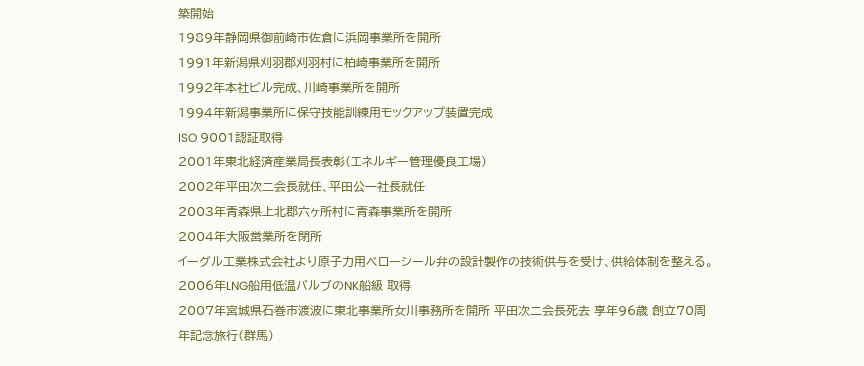築開始
1989年静岡県御前崎市佐倉に浜岡事業所を開所
1991年新潟県刈羽郡刈羽村に柏崎事業所を開所
1992年本社ビル完成、川崎事業所を開所
1994年新潟事業所に保守技能訓練用モックアップ装置完成
ISO 9001認証取得
2001年東北経済産業局長表彰(エネルギー管理優良工場)
2002年平田次二会長就任、平田公一社長就任
2003年青森県上北郡六ヶ所村に青森事業所を開所
2004年大阪営業所を閉所
イーグル工業株式会社より原子力用ベローシール弁の設計製作の技術供与を受け、供給体制を整える。
2006年LNG船用低温バルブのNK船級 取得
2007年宮城県石巻市渡波に東北事業所女川事務所を開所 平田次二会長死去 享年96歳 創立70周年記念旅行(群馬)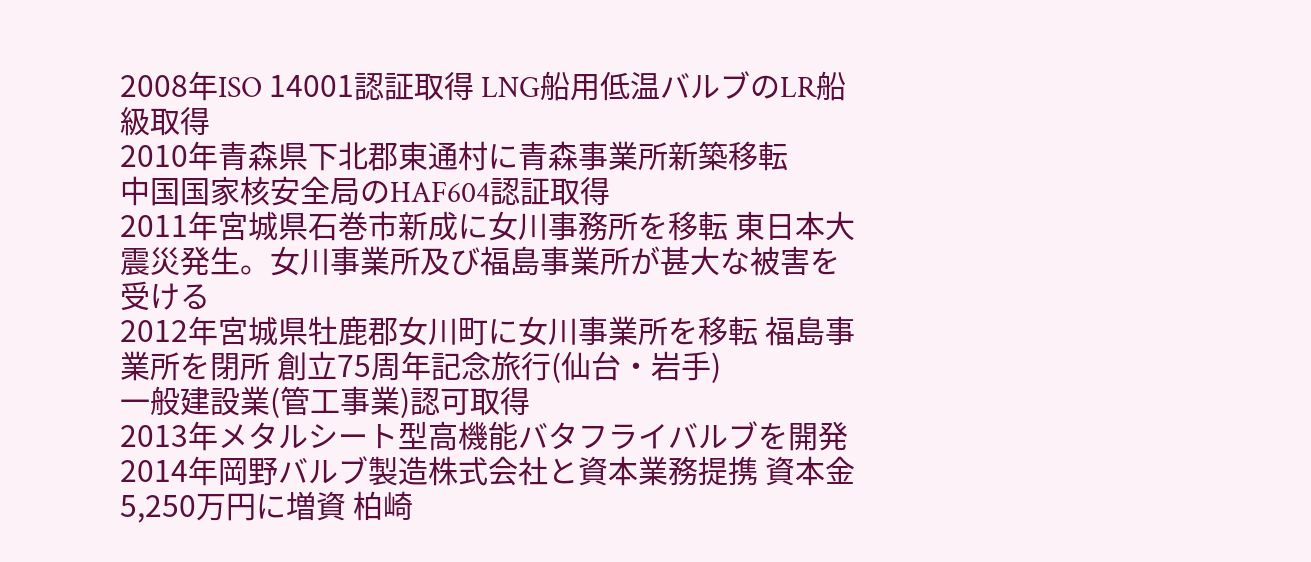2008年ISO 14001認証取得 LNG船用低温バルブのLR船級取得
2010年青森県下北郡東通村に青森事業所新築移転
中国国家核安全局のHAF604認証取得
2011年宮城県石巻市新成に女川事務所を移転 東日本大震災発生。女川事業所及び福島事業所が甚大な被害を受ける
2012年宮城県牡鹿郡女川町に女川事業所を移転 福島事業所を閉所 創立75周年記念旅行(仙台・岩手)
一般建設業(管工事業)認可取得
2013年メタルシート型高機能バタフライバルブを開発
2014年岡野バルブ製造株式会社と資本業務提携 資本金5,250万円に増資 柏崎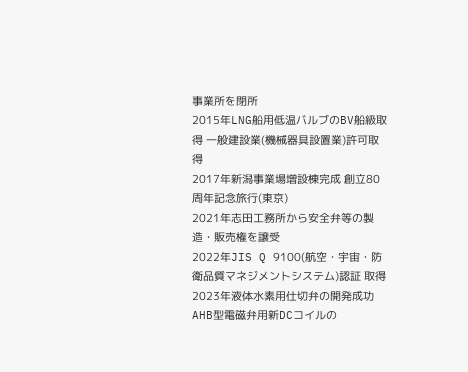事業所を閉所
2015年LNG船用低温バルブのBV船級取得 一般建設業(機械器具設置業)許可取得
2017年新潟事業場増設棟完成 創立80周年記念旅行(東京)
2021年志田工務所から安全弁等の製造・販売権を譲受
2022年JIS Q 9100(航空・宇宙・防衛品質マネジメントシステム)認証 取得
2023年液体水素用仕切弁の開発成功 AHB型電磁弁用新DCコイルの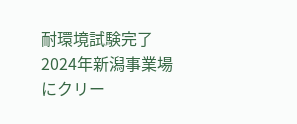耐環境試験完了
2024年新潟事業場にクリー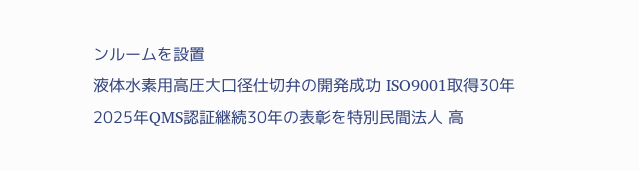ンルームを設置
液体水素用高圧大口径仕切弁の開発成功 ISO9001取得30年
2025年QMS認証継続30年の表彰を特別民間法人 高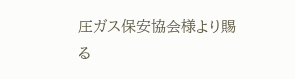圧ガス保安協会様より賜る